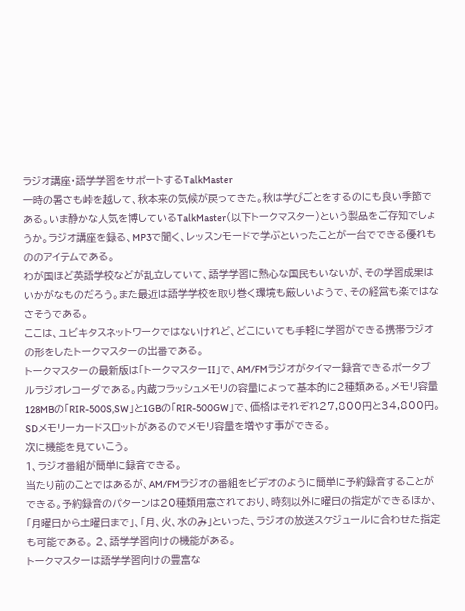ラジオ講座・語学学習をサポートするTalkMaster
一時の暑さも峠を越して、秋本来の気候が戻ってきた。秋は学びごとをするのにも良い季節である。いま静かな人気を博しているTalkMaster(以下トークマスター)という製品をご存知でしょうか。ラジオ講座を録る、MP3で聞く、レッスンモードで学ぶといったことが一台でできる優れもののアイテムである。
わが国ほど英語学校などが乱立していて、語学学習に熱心な国民もいないが、その学習成果はいかがなものだろう。また最近は語学学校を取り巻く環境も厳しいようで、その経営も楽ではなさそうである。
ここは、ユビキタスネットワークではないけれど、どこにいても手軽に学習ができる携帯ラジオの形をしたトークマスターの出番である。
トークマスターの最新版は「トークマスターII」で、AM/FMラジオがタイマー録音できるポータブルラジオレコーダである。内蔵フラッシュメモリの容量によって基本的に2種類ある。メモリ容量128MBの「RIR-500S,SW」と1GBの「RIR-500GW」で、価格はそれぞれ27,800円と34,800円。SDメモリーカードスロットがあるのでメモリ容量を増やす事ができる。
次に機能を見ていこう。
1、ラジオ番組が簡単に録音できる。
当たり前のことではあるが、AM/FMラジオの番組をビデオのように簡単に予約録音することができる。予約録音のパターンは20種類用意されており、時刻以外に曜日の指定ができるほか、「月曜日から土曜日まで」、「月、火、水のみ」といった、ラジオの放送スケジュールに合わせた指定も可能である。 2、語学学習向けの機能がある。
トークマスターは語学学習向けの豊富な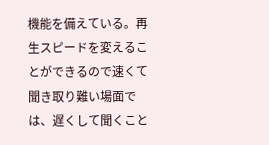機能を備えている。再生スピードを変えることができるので速くて聞き取り難い場面では、遅くして聞くこと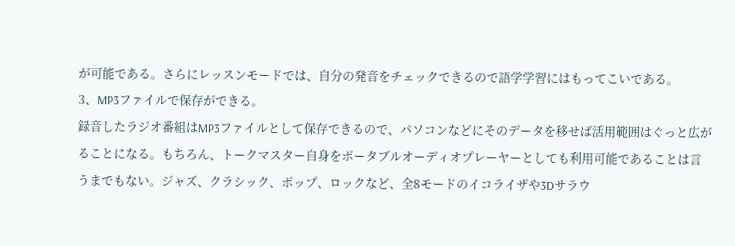が可能である。さらにレッスンモードでは、自分の発音をチェックできるので語学学習にはもってこいである。
3、MP3ファイルで保存ができる。
録音したラジオ番組はMP3ファイルとして保存できるので、パソコンなどにそのデータを移せば活用範囲はぐっと広がることになる。もちろん、トークマスター自身をポータブルオーディオプレーヤーとしても利用可能であることは言うまでもない。ジャズ、クラシック、ポップ、ロックなど、全8モードのイコライザや3Dサラウ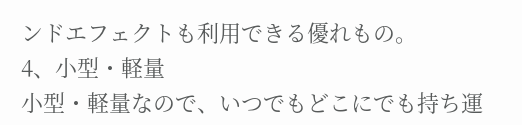ンドエフェクトも利用できる優れもの。
4、小型・軽量
小型・軽量なので、いつでもどこにでも持ち運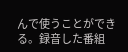んで使うことができる。録音した番組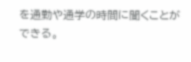を通勤や通学の時間に聞くことができる。